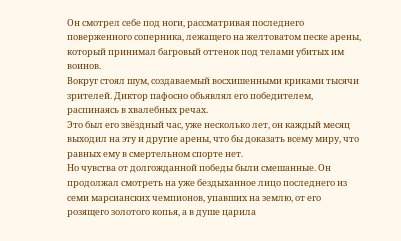Он смотрел себе под ноги, рассматривая последнего поверженного соперника, лежащего на желтоватом песке арены, который принимал багровый оттенок под телами убитых им воинов.
Вокруг стоял шум, создаваемый восхишенными криками тысячи зрителей. Диктор пафосно обьявлял его победителем, распинаясь в хвалебных речах.
Это был его звёздный час, уже несколько лет, он каждый месяц выходил на эту и другие арены, что бы доказать всему миру, что равных ему в смертельном спорте нет.
Но чувства от долгожданной победы были смешанные. Он продолжал смотреть на уже бездыханное лицо последнего из семи марсианских чемпионов, упавших на землю, от его розящего золотого копья, а в душе царила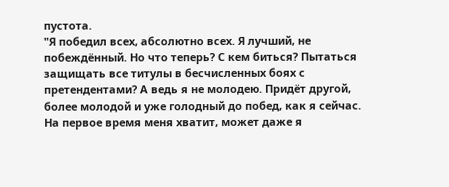пустота.
"Я победил всех, абсолютно всех. Я лучший, не побеждённый. Но что теперь? С кем биться? Пытаться защищать все титулы в бесчисленных боях с претендентами? А ведь я не молодею. Придёт другой, более молодой и уже голодный до побед, как я сейчас. На первое время меня хватит, может даже я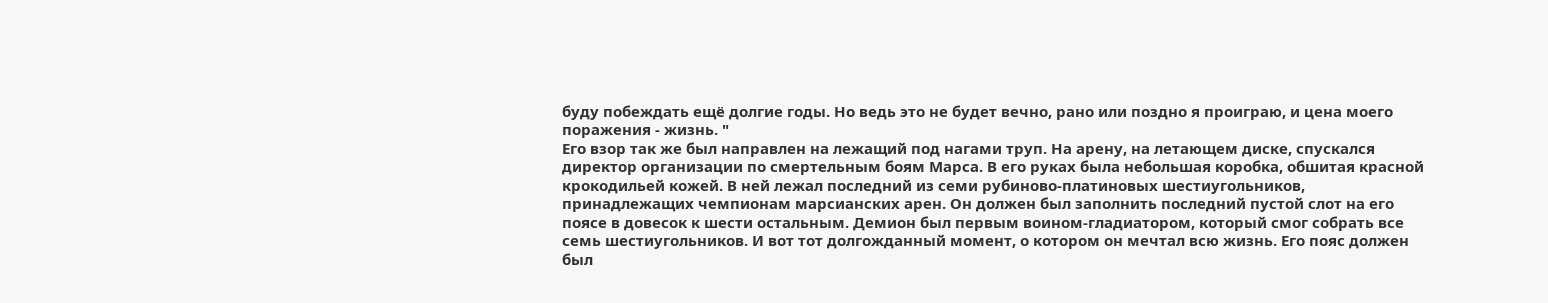буду побеждать ещё долгие годы. Но ведь это не будет вечно, рано или поздно я проиграю, и цена моего поражения - жизнь. "
Его взор так же был направлен на лежащий под нагами труп. На арену, на летающем диске, спускался директор организации по смертельным боям Марса. В его руках была небольшая коробка, обшитая красной крокодильей кожей. В ней лежал последний из семи рубиново-платиновых шестиугольников, принадлежащих чемпионам марсианских арен. Он должен был заполнить последний пустой слот на его поясе в довесок к шести остальным. Демион был первым воином-гладиатором, который смог собрать все семь шестиугольников. И вот тот долгожданный момент, о котором он мечтал всю жизнь. Его пояс должен был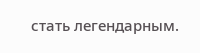стать легендарным.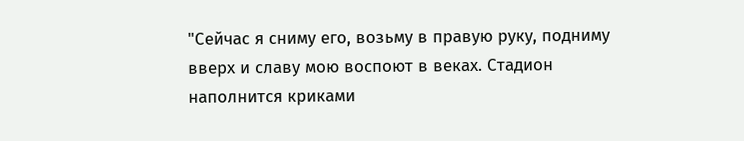"Сейчас я сниму его, возьму в правую руку, подниму вверх и славу мою воспоют в веках. Стадион наполнится криками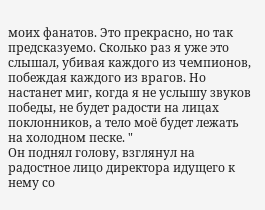моих фанатов. Это прекрасно, но так предсказуемо. Сколько раз я уже это слышал, убивая каждого из чемпионов, побеждая каждого из врагов. Но настанет миг, когда я не услышу звуков победы, не будет радости на лицах поклонников, а тело моё будет лежать на холодном песке. "
Он поднял голову, взглянул на радостное лицо директора идущего к нему со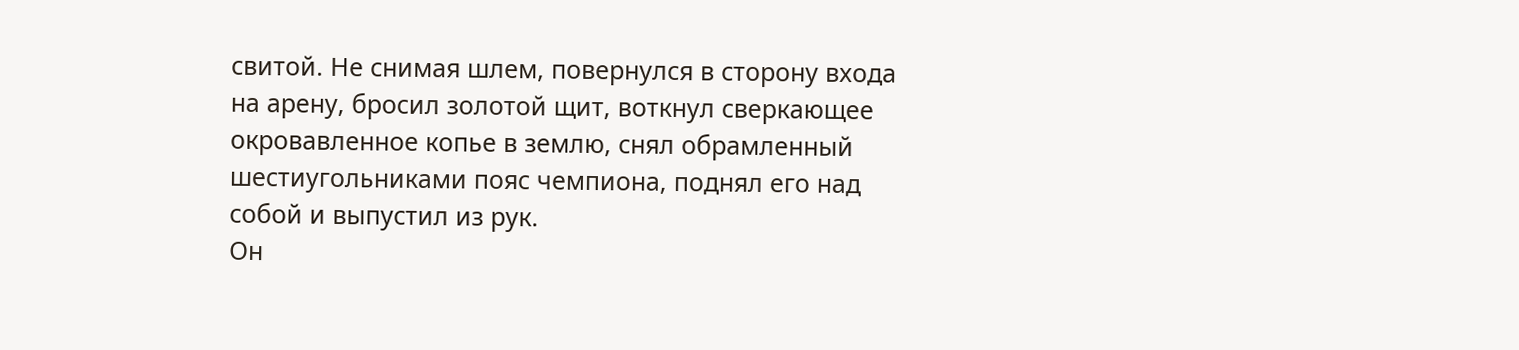свитой. Не снимая шлем, повернулся в сторону входа на арену, бросил золотой щит, воткнул сверкающее окровавленное копье в землю, снял обрамленный шестиугольниками пояс чемпиона, поднял его над собой и выпустил из рук.
Он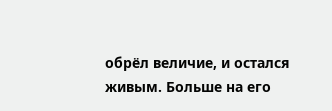обрёл величие, и остался живым. Больше на его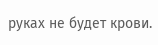руках не будет крови.